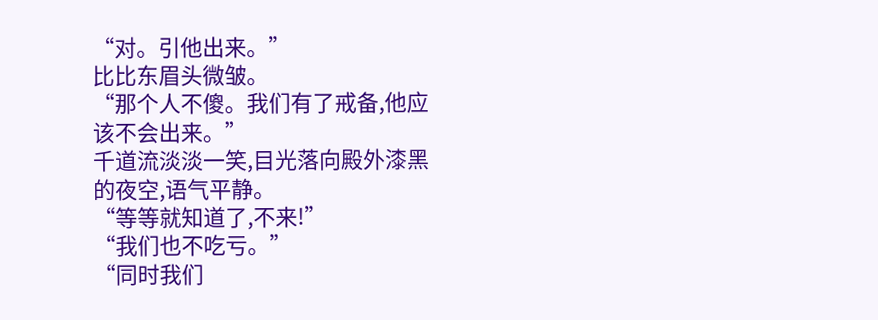“对。引他出来。”
比比东眉头微皱。
“那个人不傻。我们有了戒备,他应该不会出来。”
千道流淡淡一笑,目光落向殿外漆黑的夜空,语气平静。
“等等就知道了,不来!”
“我们也不吃亏。”
“同时我们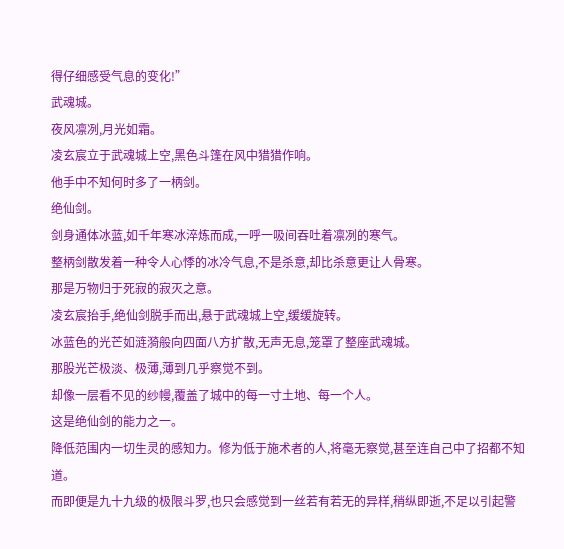得仔细感受气息的变化!”
武魂城。
夜风凛冽,月光如霜。
凌玄宸立于武魂城上空,黑色斗篷在风中猎猎作响。
他手中不知何时多了一柄剑。
绝仙剑。
剑身通体冰蓝,如千年寒冰淬炼而成,一呼一吸间吞吐着凛冽的寒气。
整柄剑散发着一种令人心悸的冰冷气息,不是杀意,却比杀意更让人骨寒。
那是万物归于死寂的寂灭之意。
凌玄宸抬手,绝仙剑脱手而出,悬于武魂城上空,缓缓旋转。
冰蓝色的光芒如涟漪般向四面八方扩散,无声无息,笼罩了整座武魂城。
那股光芒极淡、极薄,薄到几乎察觉不到。
却像一层看不见的纱幔,覆盖了城中的每一寸土地、每一个人。
这是绝仙剑的能力之一。
降低范围内一切生灵的感知力。修为低于施术者的人,将毫无察觉,甚至连自己中了招都不知道。
而即便是九十九级的极限斗罗,也只会感觉到一丝若有若无的异样,稍纵即逝,不足以引起警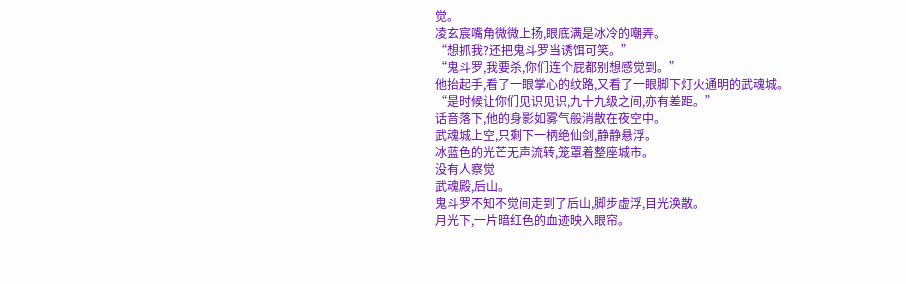觉。
凌玄宸嘴角微微上扬,眼底满是冰冷的嘲弄。
“想抓我?还把鬼斗罗当诱饵可笑。”
“鬼斗罗,我要杀,你们连个屁都别想感觉到。”
他抬起手,看了一眼掌心的纹路,又看了一眼脚下灯火通明的武魂城。
“是时候让你们见识见识,九十九级之间,亦有差距。”
话音落下,他的身影如雾气般消散在夜空中。
武魂城上空,只剩下一柄绝仙剑,静静悬浮。
冰蓝色的光芒无声流转,笼罩着整座城市。
没有人察觉
武魂殿,后山。
鬼斗罗不知不觉间走到了后山,脚步虚浮,目光涣散。
月光下,一片暗红色的血迹映入眼帘。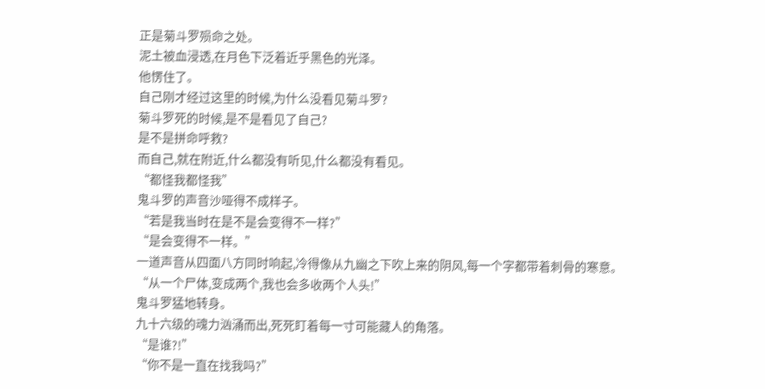正是菊斗罗殒命之处。
泥土被血浸透,在月色下泛着近乎黑色的光泽。
他愣住了。
自己刚才经过这里的时候,为什么没看见菊斗罗?
菊斗罗死的时候,是不是看见了自己?
是不是拼命呼救?
而自己,就在附近,什么都没有听见,什么都没有看见。
“都怪我都怪我”
鬼斗罗的声音沙哑得不成样子。
“若是我当时在是不是会变得不一样?”
“是会变得不一样。”
一道声音从四面八方同时响起,冷得像从九幽之下吹上来的阴风,每一个字都带着刺骨的寒意。
“从一个尸体,变成两个,我也会多收两个人头!”
鬼斗罗猛地转身。
九十六级的魂力汹涌而出,死死盯着每一寸可能藏人的角落。
“是谁?!”
“你不是一直在找我吗?”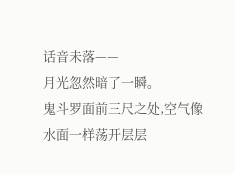话音未落——
月光忽然暗了一瞬。
鬼斗罗面前三尺之处,空气像水面一样荡开层层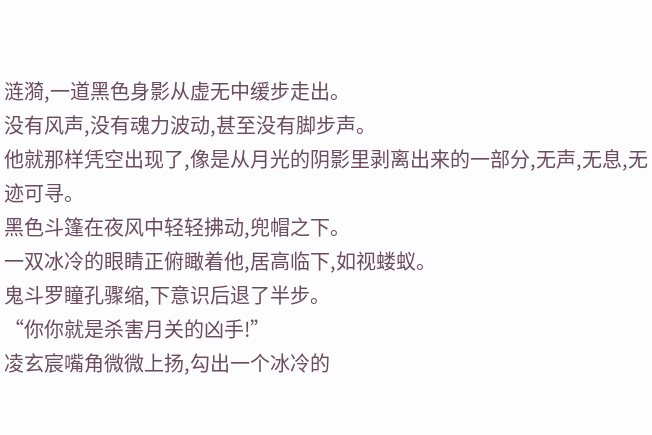涟漪,一道黑色身影从虚无中缓步走出。
没有风声,没有魂力波动,甚至没有脚步声。
他就那样凭空出现了,像是从月光的阴影里剥离出来的一部分,无声,无息,无迹可寻。
黑色斗篷在夜风中轻轻拂动,兜帽之下。
一双冰冷的眼睛正俯瞰着他,居高临下,如视蝼蚁。
鬼斗罗瞳孔骤缩,下意识后退了半步。
“你你就是杀害月关的凶手!”
凌玄宸嘴角微微上扬,勾出一个冰冷的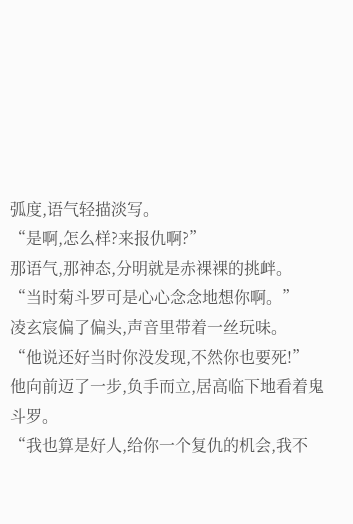弧度,语气轻描淡写。
“是啊,怎么样?来报仇啊?”
那语气,那神态,分明就是赤裸裸的挑衅。
“当时菊斗罗可是心心念念地想你啊。”
凌玄宸偏了偏头,声音里带着一丝玩味。
“他说还好当时你没发现,不然你也要死!”
他向前迈了一步,负手而立,居高临下地看着鬼斗罗。
“我也算是好人,给你一个复仇的机会,我不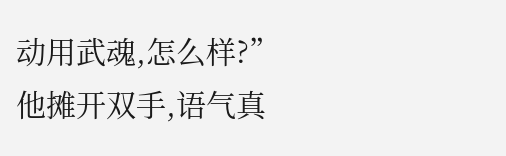动用武魂,怎么样?”
他摊开双手,语气真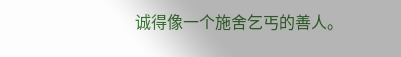诚得像一个施舍乞丐的善人。